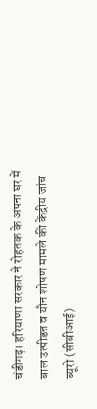चंडीगढ़। हरियाणा सरकार ने रोहतक के अपना घर में बाल उत्पीडऩ व यौन शोषण मामले की केंद्रीय जांच ब्यूरो (सीबीआई)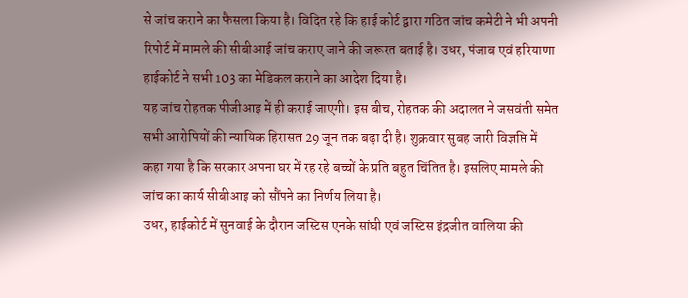से जांच कराने का फैसला किया है। विदित रहे कि हाई कोर्ट द्वारा गठित जांच कमेटी ने भी अपनी रिपोर्ट में मामले की सीबीआई जांच कराए जाने की जरूरत बताई है। उधर, पंजाब एवं हरियाणा हाईकोर्ट ने सभी 103 का मेडिकल कराने का आदेश दिया है।
यह जांच रोहतक पीजीआइ में ही कराई जाएगी। इस बीच, रोहतक की अदालत ने जसवंती समेत सभी आरोपियों की न्यायिक हिरासत 29 जून तक बढ़ा दी है। शुक्रवार सुबह जारी विज्ञप्ति में कहा गया है कि सरकार अपना घर में रह रहे बच्चों के प्रति बहुत चिंतित है। इसलिए मामले की जांच का कार्य सीबीआइ को सौंपने का निर्णय लिया है।
उधर, हाईकोर्ट में सुनवाई के दौरान जस्टिस एनके सांघी एवं जस्टिस इंद्रजीत वालिया की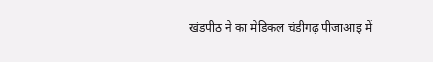खंडपीठ ने का मेडिकल चंडीगढ़ पीजाआइ में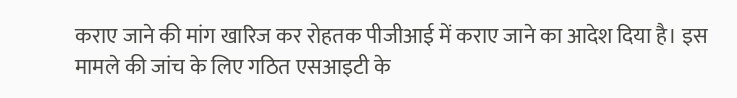कराए जाने की मांग खारिज कर रोहतक पीजीआई में कराए जाने का आदेश दिया है। इस मामले की जांच के लिए गठित एसआइटी के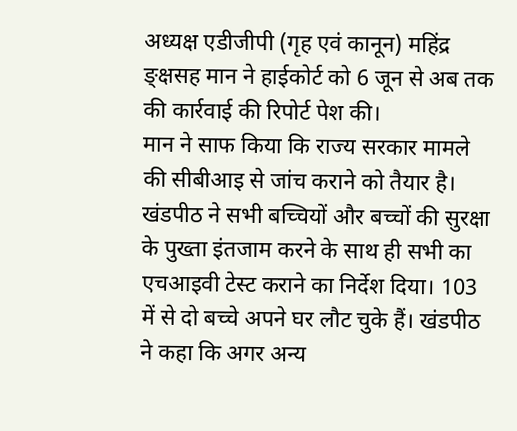अध्यक्ष एडीजीपी (गृह एवं कानून) महिंद्र ङ्क्षसह मान ने हाईकोर्ट को 6 जून से अब तक की कार्रवाई की रिपोर्ट पेश की।
मान ने साफ किया कि राज्य सरकार मामले की सीबीआइ से जांच कराने को तैयार है। खंडपीठ ने सभी बच्चियों और बच्चों की सुरक्षा के पुख्ता इंतजाम करने के साथ ही सभी का एचआइवी टेस्ट कराने का निर्देश दिया। 103 में से दो बच्चे अपने घर लौट चुके हैं। खंडपीठ ने कहा कि अगर अन्य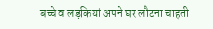बच्चे व लड़कियां अपने घर लौटना चाहती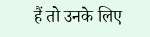हैं तो उनके लिए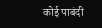कोई पाबंदी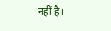नहीं है।